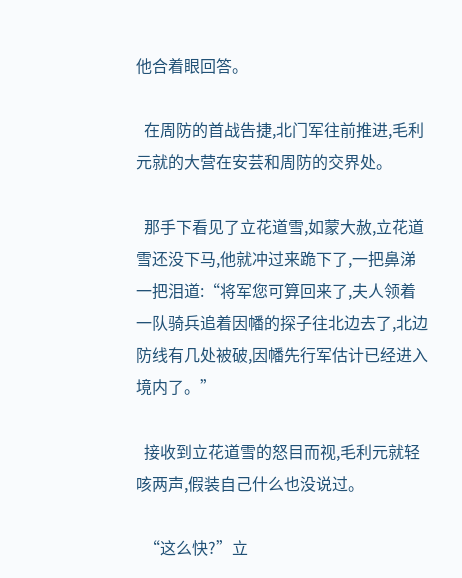他合着眼回答。

  在周防的首战告捷,北门军往前推进,毛利元就的大营在安芸和周防的交界处。

  那手下看见了立花道雪,如蒙大赦,立花道雪还没下马,他就冲过来跪下了,一把鼻涕一把泪道:“将军您可算回来了,夫人领着一队骑兵追着因幡的探子往北边去了,北边防线有几处被破,因幡先行军估计已经进入境内了。”

  接收到立花道雪的怒目而视,毛利元就轻咳两声,假装自己什么也没说过。

  “这么快?”立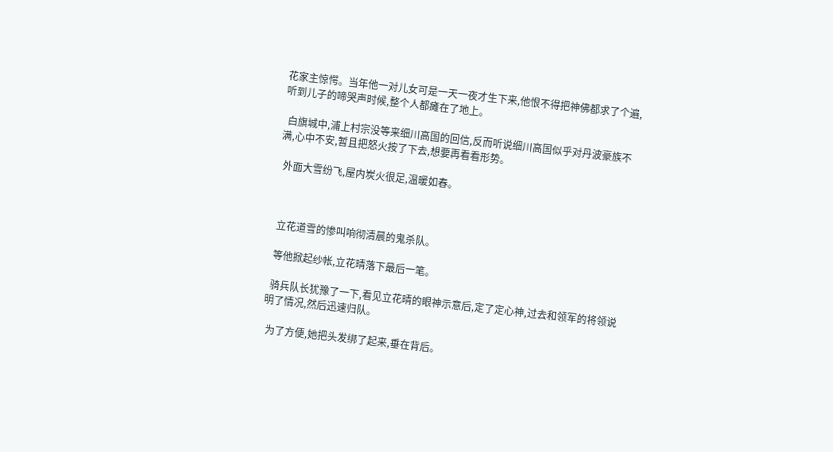花家主惊愕。当年他一对儿女可是一天一夜才生下来,他恨不得把神佛都求了个遍,听到儿子的啼哭声时候,整个人都瘫在了地上。

  白旗城中,浦上村宗没等来细川高国的回信,反而听说细川高国似乎对丹波豪族不满,心中不安,暂且把怒火按了下去,想要再看看形势。

  外面大雪纷飞,屋内炭火很足,温暖如春。



  立花道雪的惨叫响彻清晨的鬼杀队。

  等他掀起纱帐,立花晴落下最后一笔。

  骑兵队长犹豫了一下,看见立花晴的眼神示意后,定了定心神,过去和领军的将领说明了情况,然后迅速归队。

  为了方便,她把头发绑了起来,垂在背后。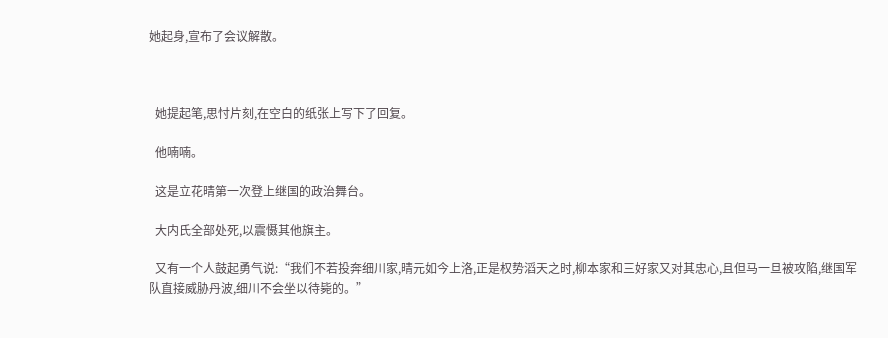她起身,宣布了会议解散。



  她提起笔,思忖片刻,在空白的纸张上写下了回复。

  他喃喃。

  这是立花晴第一次登上继国的政治舞台。

  大内氏全部处死,以震慑其他旗主。

  又有一个人鼓起勇气说:“我们不若投奔细川家,晴元如今上洛,正是权势滔天之时,柳本家和三好家又对其忠心,且但马一旦被攻陷,继国军队直接威胁丹波,细川不会坐以待毙的。”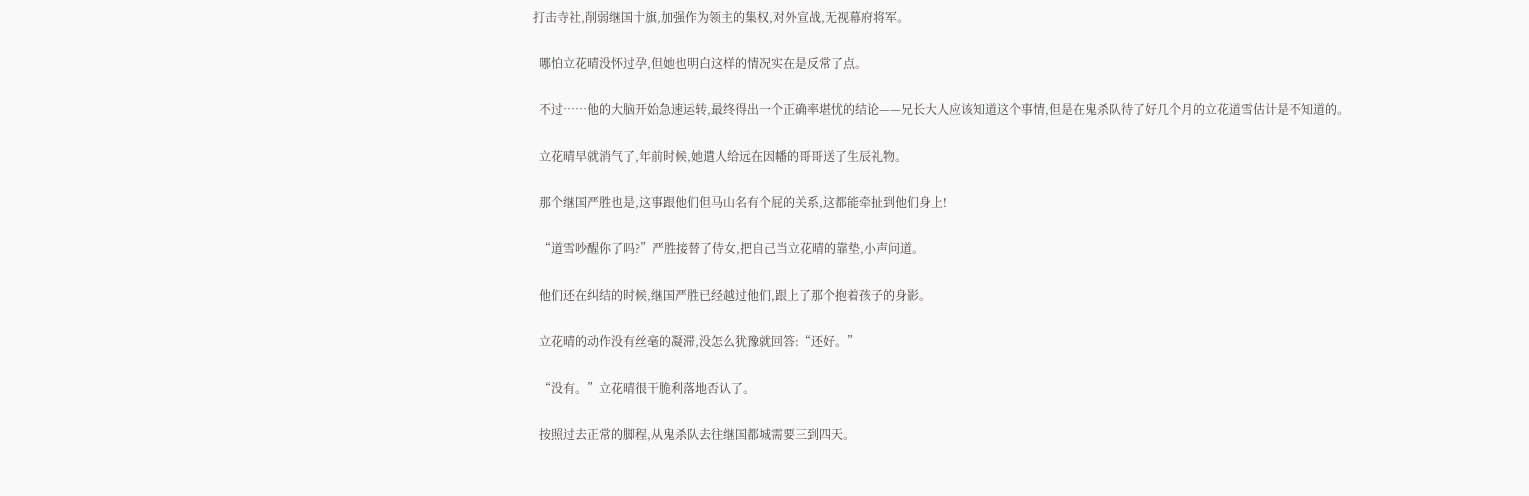打击寺社,削弱继国十旗,加强作为领主的集权,对外宣战,无视幕府将军。

  哪怕立花晴没怀过孕,但她也明白这样的情况实在是反常了点。

  不过……他的大脑开始急速运转,最终得出一个正确率堪忧的结论——兄长大人应该知道这个事情,但是在鬼杀队待了好几个月的立花道雪估计是不知道的。

  立花晴早就消气了,年前时候,她遣人给远在因幡的哥哥送了生辰礼物。

  那个继国严胜也是,这事跟他们但马山名有个屁的关系,这都能牵扯到他们身上!

  “道雪吵醒你了吗?”严胜接替了侍女,把自己当立花晴的靠垫,小声问道。

  他们还在纠结的时候,继国严胜已经越过他们,跟上了那个抱着孩子的身影。

  立花晴的动作没有丝毫的凝滞,没怎么犹豫就回答:“还好。”

  “没有。”立花晴很干脆利落地否认了。

  按照过去正常的脚程,从鬼杀队去往继国都城需要三到四天。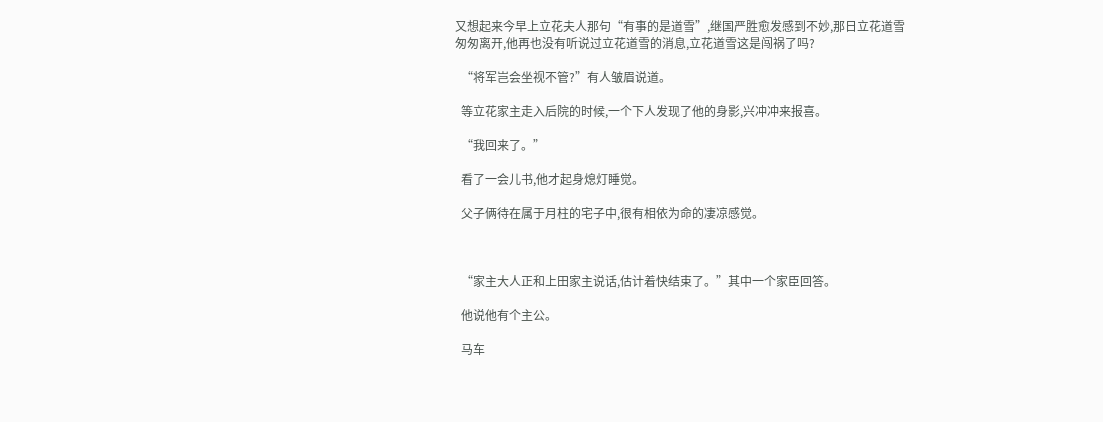又想起来今早上立花夫人那句“有事的是道雪”,继国严胜愈发感到不妙,那日立花道雪匆匆离开,他再也没有听说过立花道雪的消息,立花道雪这是闯祸了吗?

  “将军岂会坐视不管?”有人皱眉说道。

  等立花家主走入后院的时候,一个下人发现了他的身影,兴冲冲来报喜。

  “我回来了。”

  看了一会儿书,他才起身熄灯睡觉。

  父子俩待在属于月柱的宅子中,很有相依为命的凄凉感觉。



  “家主大人正和上田家主说话,估计着快结束了。”其中一个家臣回答。

  他说他有个主公。

  马车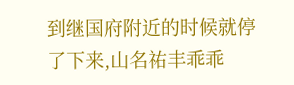到继国府附近的时候就停了下来,山名祐丰乖乖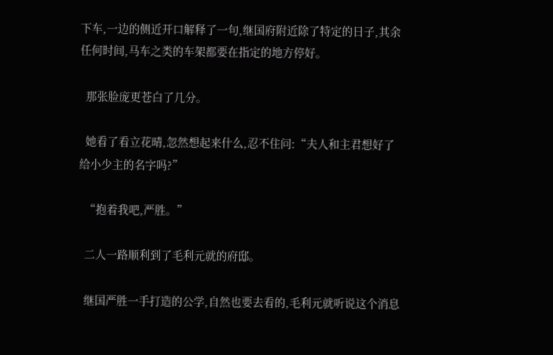下车,一边的侧近开口解释了一句,继国府附近除了特定的日子,其余任何时间,马车之类的车架都要在指定的地方停好。

  那张脸庞更苍白了几分。

  她看了看立花晴,忽然想起来什么,忍不住问:“夫人和主君想好了给小少主的名字吗?”

  “抱着我吧,严胜。”

  二人一路顺利到了毛利元就的府邸。

  继国严胜一手打造的公学,自然也要去看的,毛利元就听说这个消息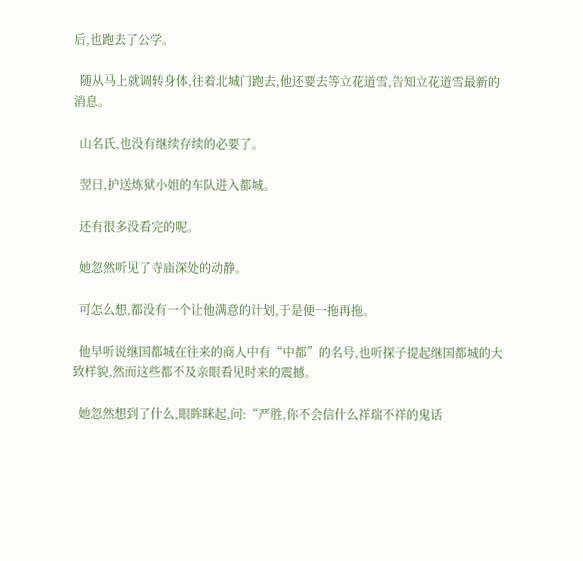后,也跑去了公学。

  随从马上就调转身体,往着北城门跑去,他还要去等立花道雪,告知立花道雪最新的消息。

  山名氏,也没有继续存续的必要了。

  翌日,护送炼狱小姐的车队进入都城。

  还有很多没看完的呢。

  她忽然听见了寺庙深处的动静。

  可怎么想,都没有一个让他满意的计划,于是便一拖再拖。

  他早听说继国都城在往来的商人中有“中都”的名号,也听探子提起继国都城的大致样貌,然而这些都不及亲眼看见时来的震撼。

  她忽然想到了什么,眼眸眯起,问:“严胜,你不会信什么祥瑞不祥的鬼话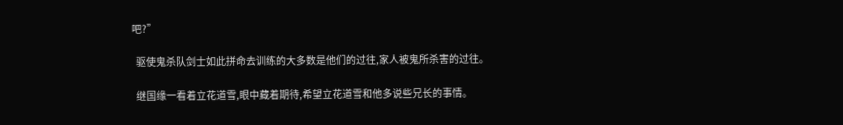吧?”

  驱使鬼杀队剑士如此拼命去训练的大多数是他们的过往,家人被鬼所杀害的过往。

  继国缘一看着立花道雪,眼中藏着期待,希望立花道雪和他多说些兄长的事情。